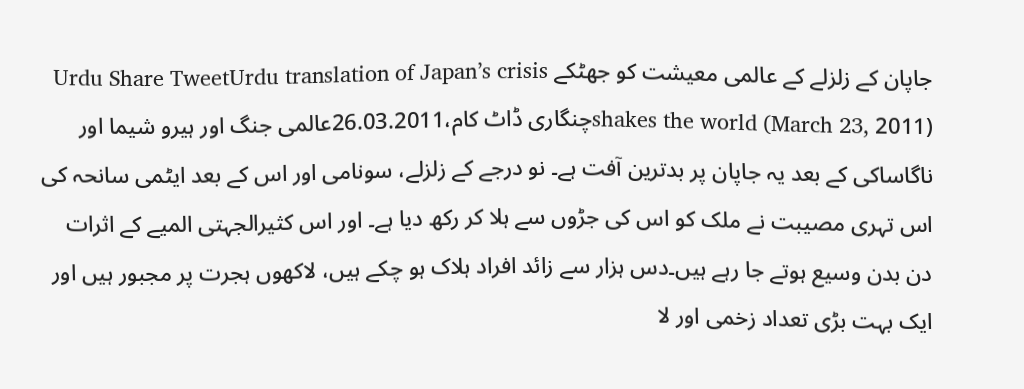جاپان کے زلزلے کے عالمی معیشت کو جھٹکے Urdu Share TweetUrdu translation of Japan’s crisis shakes the world (March 23, 2011)چنگاری ڈاٹ کام،26.03.2011عالمی جنگ اور ہیرو شیما اور ناگاساکی کے بعد یہ جاپان پر بدترین آفت ہے۔ نو درجے کے زلزلے، سونامی اور اس کے بعد ایٹمی سانحہ کی اس تہری مصیبت نے ملک کو اس کی جڑوں سے ہلا کر رکھ دیا ہے۔ اور اس کثیرالجہتی المیے کے اثرات دن بدن وسیع ہوتے جا رہے ہیں۔دس ہزار سے زائد افراد ہلاک ہو چکے ہیں، لاکھوں ہجرت پر مجبور ہیں اور ایک بہت بڑی تعداد زخمی اور لا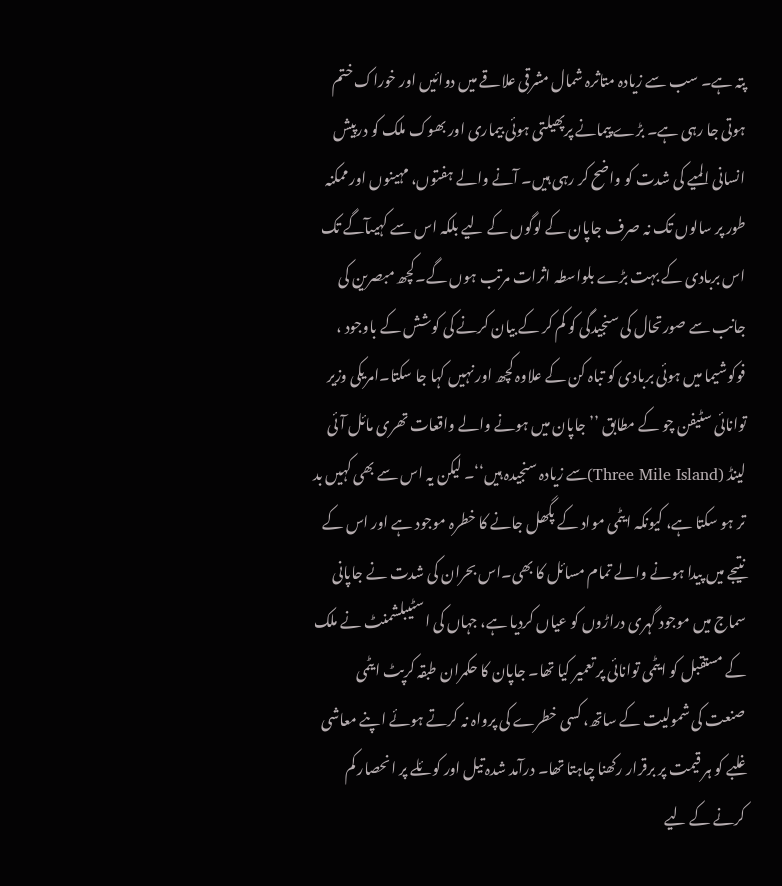پتہ ہے۔ سب سے زیادہ متاثرہ شمال مشرقی علاقے میں دوائیں اور خوراک ختم ہوتی جا رہی ہے۔ بڑے پیمانے پرپھیلتی ہوئی بیماری اور بھوک ملک کو درپیش انسانی المیے کی شدت کو واضح کر رہی ہیں۔ آنے والے ہفتوں، مہینوں اور ممکنہ طور پر سالوں تک نہ صرف جاپان کے لوگوں کے لیے بلکہ اس سے کہیںآگے تک اس بربادی کے بہت بڑے بلواسطہ اثرات مرتب ہوں گے۔کچھ مبصرین کی جانب سے صورتحال کی سنجیدگی کو کم کر کے بیان کرنے کی کوشش کے باوجود ، فوکوشیما میں ہوئی بربادی کو تباہ کن کے علاوہ کچھ اور نہیں کہا جا سکتا۔امریکی وزیر توانائی سٹیفن چو کے مطابق ’’ جاپان میں ہونے والے واقعات تھری مائل آئی لینڈ (Three Mile Island)سے زیادہ سنجیدہ ہیں‘‘۔ لیکن یہ اس سے بھی کہیں بد تر ہو سکتا ہے، کیونکہ ایٹمی مواد کے پگھل جانے کا خطرہ موجود ہے اور اس کے نتیجے میں پیدا ہونے والے تمام مسائل کا بھی۔اس بحران کی شدت نے جاپانی سماج میں موجود گہری دراڑوں کو عیاں کردیا ہے، جہاں کی اسٹیبلشمنٹ نے ملک کے مستقبل کو ایٹمی توانائی پر تعمیر کیا تھا۔ جاپان کا حکمران طبقہ کرپٹ ایٹمی صنعت کی شمولیت کے ساتھ، کسی خطرے کی پرواہ نہ کرتے ہوئے اپنے معاشی غلبے کو ہر قیمت پر برقرار رکھنا چاہتا تھا۔ درآمد شدہ تیل اور کوئلے پر انحصار کم کرنے کے لیے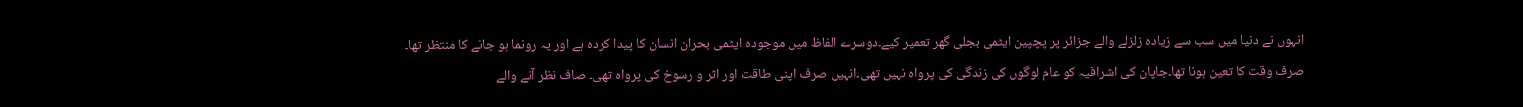انہوں نے دنیا میں سب سے زیادہ زلزلے والے جزائر پر پچپین ایٹمی بجلی گھر تعمیر کیے۔دوسرے الفاظ میں موجودہ ایٹمی بحران انسان کا پیدا کردہ ہے اور یہ رونما ہو جانے کا منتظر تھا۔ صرف وقت کا تعین ہونا تھا۔جاپان کی اشرافیہ کو عام لوگوں کی زندگی کی پرواہ نہیں تھی۔انہیں صرف اپنی طاقت اور اثر و رسوخ کی پرواہ تھی۔ صاف نظر آنے والے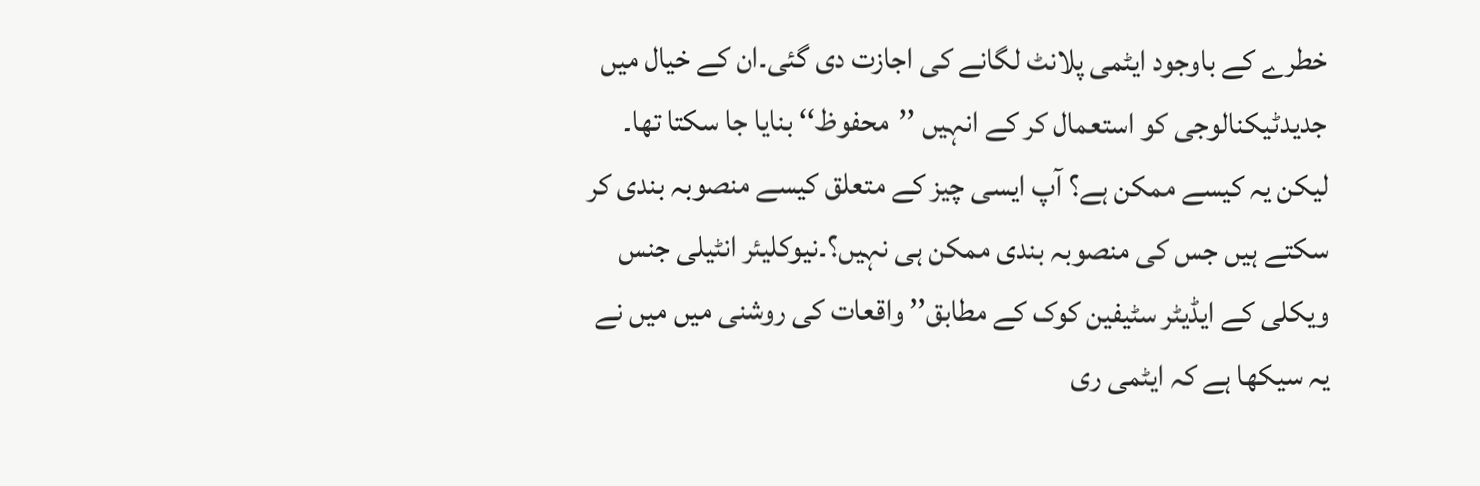خطرے کے باوجود ایٹمی پلانٹ لگانے کی اجازت دی گئی۔ان کے خیال میں جدیدٹیکنالوجی کو استعمال کر کے انہیں ’’محفوظ‘‘ بنایا جا سکتا تھا۔ لیکن یہ کیسے ممکن ہے؟ آپ ایسی چیز کے متعلق کیسے منصوبہ بندی کر سکتے ہیں جس کی منصوبہ بندی ممکن ہی نہیں؟۔نیوکلیئر انٹیلی جنس ویکلی کے ایڈیٹر سٹیفین کوک کے مطابق’’ واقعات کی روشنی میں میں نے یہ سیکھا ہے کہ ایٹمی ری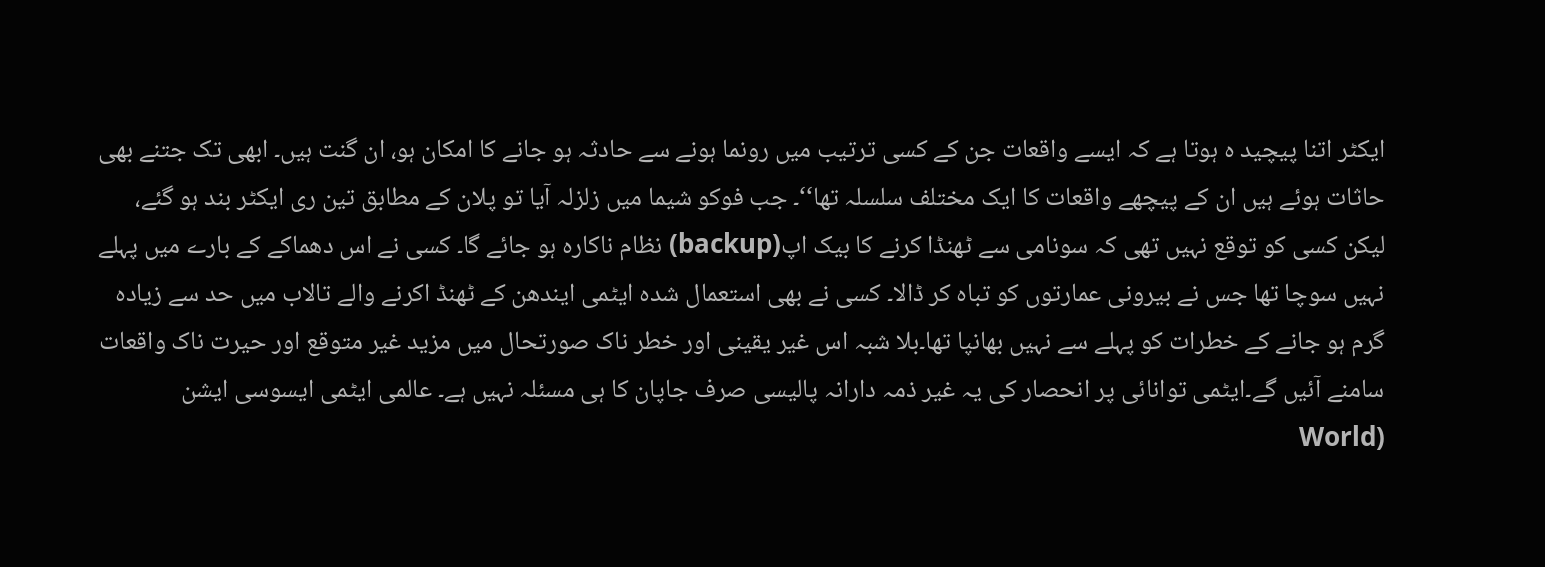ایکٹر اتنا پیچید ہ ہوتا ہے کہ ایسے واقعات جن کے کسی ترتیب میں رونما ہونے سے حادثہ ہو جانے کا امکان ہو، ان گنت ہیں۔ ابھی تک جتنے بھی حاثات ہوئے ہیں ان کے پیچھے واقعات کا ایک مختلف سلسلہ تھا‘‘۔ جب فوکو شیما میں زلزلہ آیا تو پلان کے مطابق تین ری ایکٹر بند ہو گئے، لیکن کسی کو توقع نہیں تھی کہ سونامی سے ٹھنڈا کرنے کا بیک اپ(backup) نظام ناکارہ ہو جائے گا۔ کسی نے اس دھماکے کے بارے میں پہلے نہیں سوچا تھا جس نے بیرونی عمارتوں کو تباہ کر ڈالا۔ کسی نے بھی استعمال شدہ ایٹمی ایندھن کے ٹھنڈ اکرنے والے تالاب میں حد سے زیادہ گرم ہو جانے کے خطرات کو پہلے سے نہیں بھانپا تھا۔بلا شبہ اس غیر یقینی اور خطر ناک صورتحال میں مزید غیر متوقع اور حیرت ناک واقعات سامنے آئیں گے۔ایٹمی توانائی پر انحصار کی یہ غیر ذمہ دارانہ پالیسی صرف جاپان کا ہی مسئلہ نہیں ہے۔ عالمی ایٹمی ایسوسی ایشن (World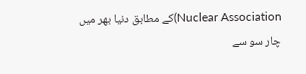Nuclear Association)کے مطابق دنیا بھر میں چار سو سے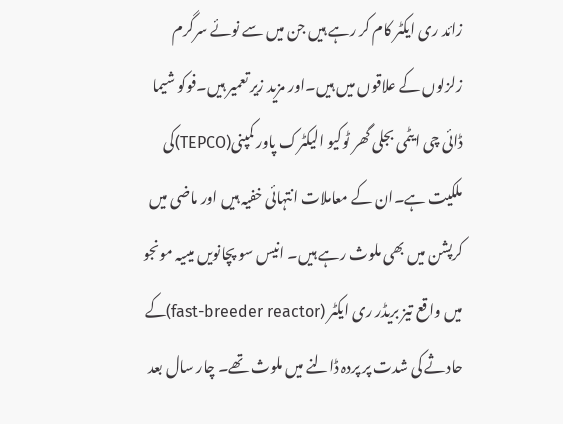زائد ری ایکٹر کام کر رہے ہیں جن میں سے نوئے سرگرم زلزلوں کے علاقوں میں ہیں۔اور مزید زیر تعمیر ہیں۔فوکو شیما ڈائی چی ایٹمی بجلی گھر ٹوکیو الیکٹرک پاور کمپنی(TEPCO)کی ملکیت ہے۔ان کے معاملات انتہائی خفیہ ہیں اور ماضی میں کرپشن میں بھی ملوث رہے ہیں۔ انیس سو پچانویں میںیہ مونجو میں واقع تیز بریڈر ری ایکٹر (fast-breeder reactor)کے حادثے کی شدت پر پردہ ڈالنے میں ملوث تھے۔ چار سال بعد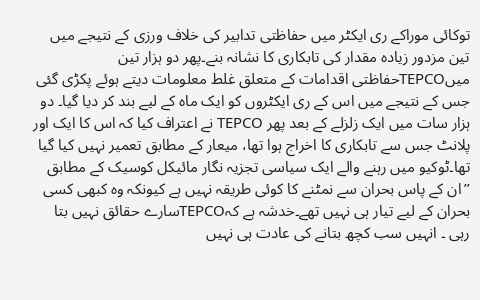توکائی موراکے ری ایکٹر میں حفاظتی تدابیر کی خلاف ورزی کے نتیجے میں تین مزدور زیادہ مقدار کی تابکاری کا نشانہ بنے۔پھر دو ہزار تین میںTEPCOحفاظتی اقدامات کے متعلق غلط معلومات دیتے ہوئے پکڑی گئی جس کے نتیجے میں اس کے ری ایکٹروں کو ایک ماہ کے لیے بند کر دیا گیا۔ دو ہزار سات میں ایک زلزلے کے بعد پھر TEPCO نے اعتراف کیا کہ اس کا ایک اور پلانٹ جس سے تابکاری کا اخراج ہوا تھا، میعار کے مطابق تعمیر نہیں کیا گیا تھا۔ٹوکیو میں رہنے والے ایک سیاسی تجزیہ نگار مائیکل کوسیک کے مطابق ’’ان کے پاس بحران سے نمٹنے کا کوئی طریقہ نہیں ہے کیونکہ وہ کبھی کسی بحران کے لیے تیار ہی نہیں تھے۔خدشہ ہے کہTEPCOسارے حقائق نہیں بتا رہی ۔ انہیں سب کچھ بتانے کی عادت ہی نہیں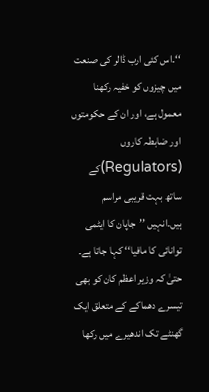‘‘۔اس کئی ارب ڈالر کی صنعت میں چیزوں کو خفیہ رکھنا معمول ہے، اور ان کے حکومتوں اور ضابطہ کاروں (Regulators)کے ساتھ بہت قریبی مراسم ہیں۔انہیں ’’جاپان کا ایٹمی توانائی کا مافیا‘‘ کہا جاتا ہے۔ حتیٰ کہ وزیر اعظم کان کو بھی تیسرے دھماکے کے متعلق ایک گھنٹے تک اندھیرے میں رکھا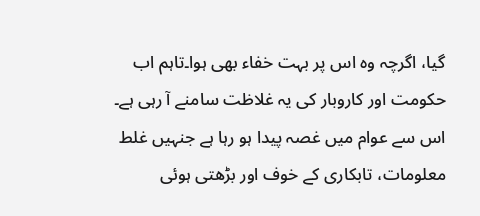گیا، اگرچہ وہ اس پر بہت خفاء بھی ہوا۔تاہم اب حکومت اور کاروبار کی یہ غلاظت سامنے آ رہی ہے۔ اس سے عوام میں غصہ پیدا ہو رہا ہے جنہیں غلط معلومات، تابکاری کے خوف اور بڑھتی ہوئی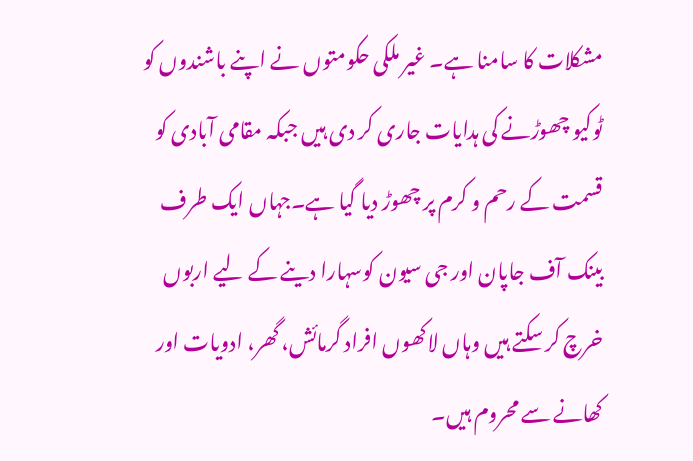مشکلات کا سامنا ہے۔ غیر ملکی حکومتوں نے اپنے باشندوں کو ٹوکیو چھوڑنے کی ہدایات جاری کر دی ہیں جبکہ مقامی آبادی کو قسمت کے رحم و کرم پر چھوڑ دیا گیا ہے۔جہاں ایک طرف بینک آف جاپان اور جی سیون کوسہارا دینے کے لیے اربوں خرچ کر سکتے ہیں وہاں لاکھوں افراد گرمائش، گھر، ادویات اور کھانے سے محروم ہیں۔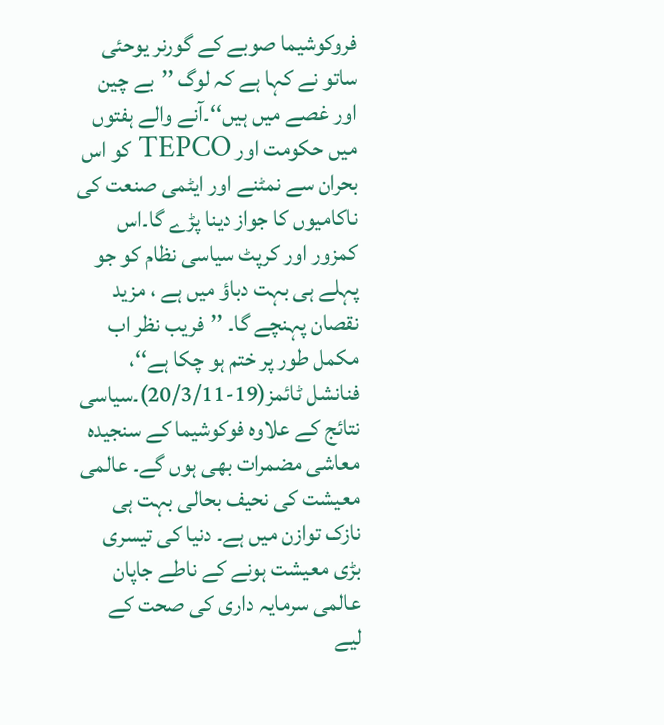فروکوشیما صوبے کے گورنر یوحئی ساتو نے کہا ہے کہ لوگ ’’بے چین اور غصے میں ہیں‘‘۔آنے والے ہفتوں میں حکومت اور TEPCO کو اس بحران سے نمٹنے اور ایٹمی صنعت کی ناکامیوں کا جواز دینا پڑے گا۔اس کمزور اور کرپٹ سیاسی نظام کو جو پہلے ہی بہت دباؤ میں ہے ، مزید نقصان پہنچے گا۔ ’’فریب نظر اب مکمل طور پر ختم ہو چکا ہے‘‘، فنانشل ٹائمز(19-20/3/11)۔سیاسی نتائج کے علاوہ فوکوشیما کے سنجیدہ معاشی مضمرات بھی ہوں گے۔ عالمی معیشت کی نحیف بحالی بہت ہی نازک توازن میں ہے۔ دنیا کی تیسری بڑی معیشت ہونے کے ناطے جاپان عالمی سرمایہ داری کی صحت کے لیے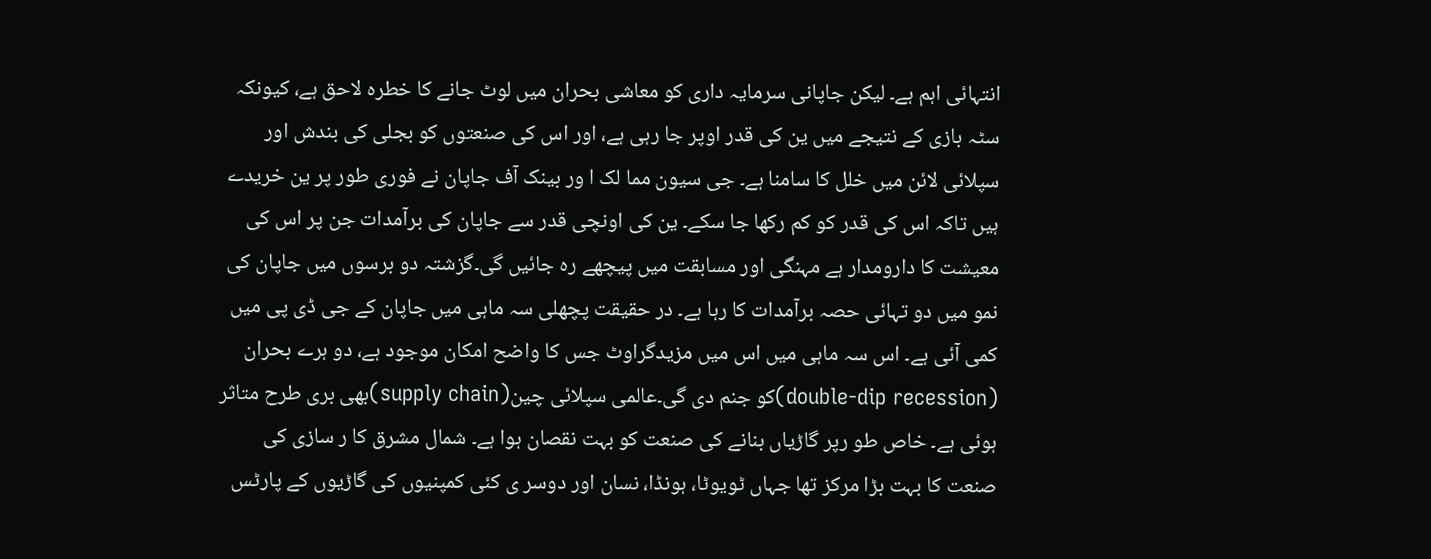انتہائی اہم ہے۔ لیکن جاپانی سرمایہ داری کو معاشی بحران میں لوٹ جانے کا خطرہ لاحق ہے، کیونکہ سٹہ بازی کے نتیجے میں ین کی قدر اوپر جا رہی ہے، اور اس کی صنعتوں کو بجلی کی بندش اور سپلائی لائن میں خلل کا سامنا ہے۔ جی سیون مما لک ا ور بینک آف جاپان نے فوری طور پر ین خریدے ہیں تاکہ اس کی قدر کو کم رکھا جا سکے۔ ین کی اونچی قدر سے جاپان کی برآمدات جن پر اس کی معیشت کا دارومدار ہے مہنگی اور مسابقت میں پیچھے رہ جائیں گی۔گزشتہ دو برسوں میں جاپان کی نمو میں دو تہائی حصہ برآمدات کا رہا ہے۔ در حقیقت پچھلی سہ ماہی میں جاپان کے جی ڈی پی میں کمی آئی ہے۔ اس سہ ماہی میں اس میں مزیدگراوٹ جس کا واضح امکان موجود ہے، دو ہرے بحران (double-dip recession)کو جنم دی گی۔عالمی سپلائی چین(supply chain)بھی بری طرح متاثر ہوئی ہے۔ خاص طو رپر گاڑیاں بنانے کی صنعت کو بہت نقصان ہوا ہے۔ شمال مشرق کا ر سازی کی صنعت کا بہت بڑا مرکز تھا جہاں ٹویوٹا، ہونڈا، نسان اور دوسر ی کئی کمپنیوں کی گاڑیوں کے پارٹس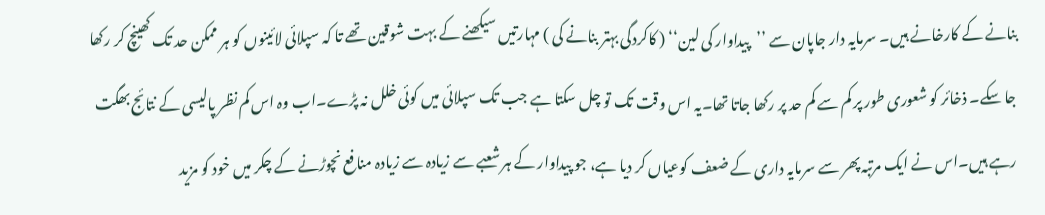بنانے کے کارخانے ہیں۔ سرمایہ دار جاپان سے ’’پیداوار کی لین‘‘ ( کاکردگی بہتر بنانے کی ) مہارتیں سیکھنے کے بہت شوقین تھے تا کہ سپلائی لائینوں کو ہر ممکن حد تک کھینچ کر رکھا جا سکے۔ ذخائر کو شعوری طور پر کم سے کم حد پر رکھا جاتا تھا۔یہ اس وقت تک تو چل سکتا ہے جب تک سپلائی میں کوئی خلل نہ پڑے۔اب وہ اس کم نظر پالیسی کے نتائج بھگت رہے ہیں۔اس نے ایک مرتبہ پھر سے سرمایہ داری کے ضعف کوعیاں کر دیا ہے، جو پیداوار کے ہر شعبے سے زیادہ سے زیادہ منافع نچوڑنے کے چکر میں خود کو مزید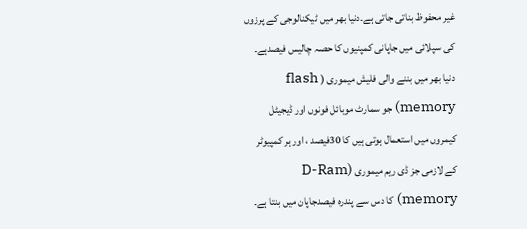غیر محفوظ بناتی جاتی ہے۔دنیا بھر میں ٹیکنالوجی کے پرزوں کی سپلائی میں جاپانی کمپنیوں کا حصہ چالیس فیصدہے۔ دنیا بھر میں بننے والی فلیش میموری ( flash memory) جو سمارٹ موبائل فونوں اور ڈیجیٹل کیمروں میں استعمال ہوتی ہیں کا 30فیصد ، اور ہر کمپیوٹر کے لازمی جز ڈی ریم میموری (D-Ram memory) کا دس سے پندرہ فیصدجاپان میں بنتا ہے۔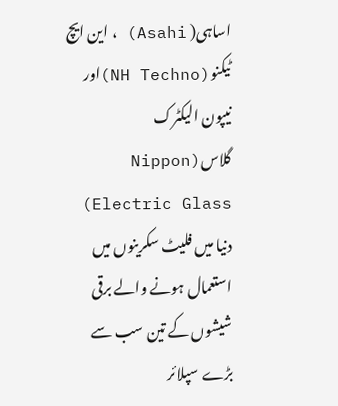اساہی( Asahi) ، این ایچ ٹیکنو(NH Techno)اور نیپون الیکٹرک گلاس(Nippon Electric Glass) دنیا میں فلیٹ سکرینوں میں استعمال ہونے والے برقی شیشوں کے تین سب سے بڑے سپلائر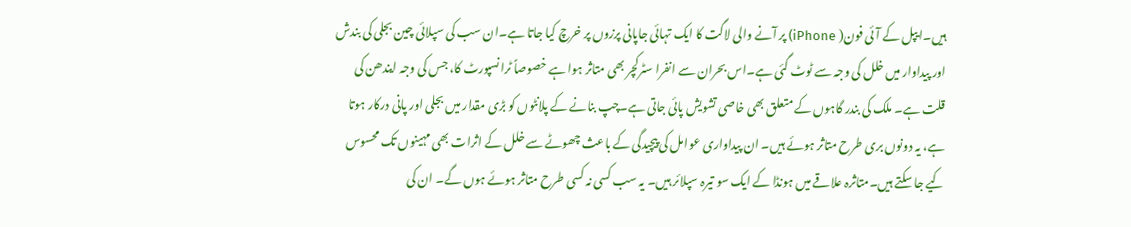ہیں۔ایپل کے آئی فون( iPhone) پر آنے والی لاگت کا ایک تہائی جاپانی پرزوں پر خرچ کیا جاتا ہے۔ان سب کی سپلائی چین بجلی کی بندش اور پیداوار میں خلل کی وجہ سے ٹوٹ گئی ہے۔اس بحران سے انفرا سٹرکچر بھی متاثر ہوا ہے خصوصاً ٹرانسپورٹ کا، جس کی وجہ ایندھن کی قلت ہے۔ ملک کی بندر گاہوں کے متعلق بھی خاصی تشویش پائی جاتی ہے۔چپ بنانے کے پلانٹوں کو بڑی مقدار میں بجلی اور پانی درکار ہوتا ہے، یہ دونوں بری طرح متاثر ہوئے ہیں۔ ان پیداواری عوامل کی پیچیدگی کے باعث چھوٹے سے خلل کے اثرات بھی مہینوں تک محسوس کیے جا سکتے ہیں۔متاثرہ علاقے میں ہونڈا کے ایک سو تیرہ سپلائر ہیں۔ یہ سب کسی نہ کسی طرح متاثر ہوئے ہوں گے۔ ان کی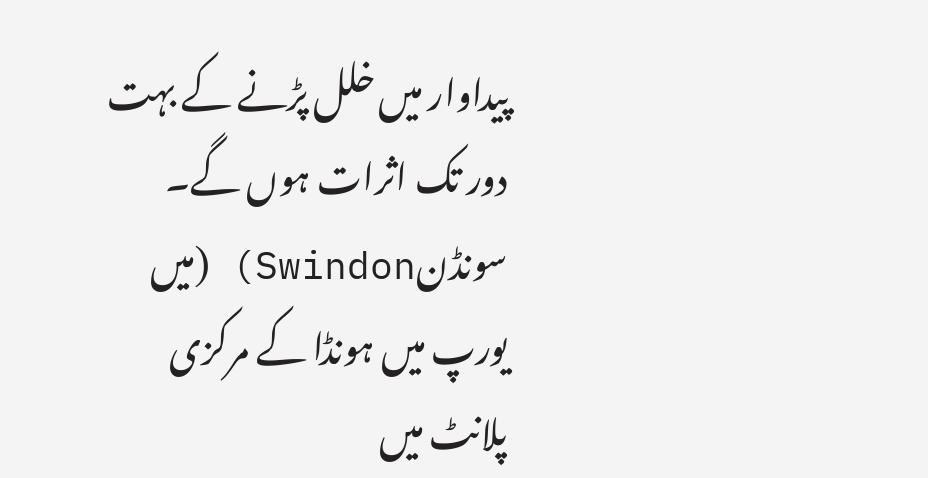پیداوار میں خلل پڑنے کے بہت دور تک اثرات ہوں گے۔ سونڈنSwindon) (میں یورپ میں ہونڈا کے مرکزی پلانٹ میں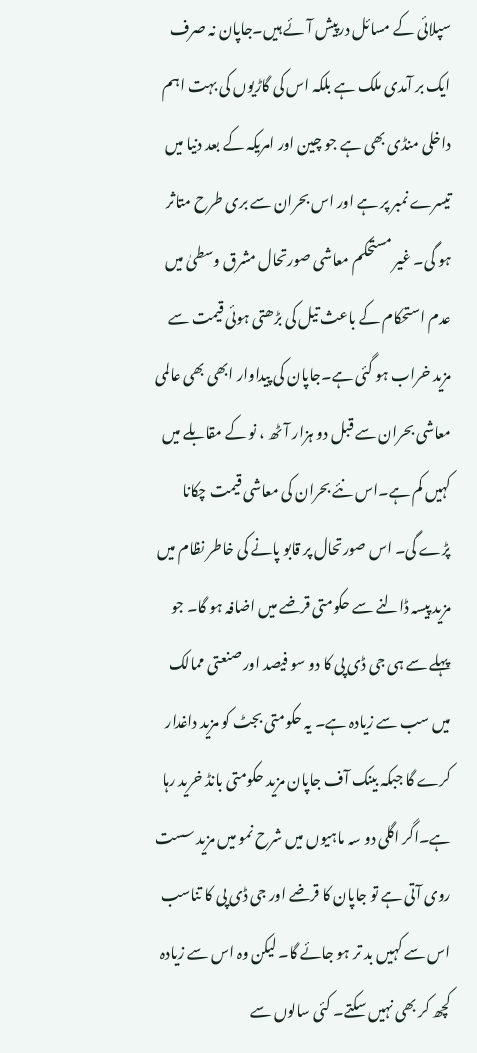سپلائی کے مسائل درپیش آئے ہیں۔جاپان نہ صرف ایک بر آمدی ملک ہے بلکہ اس کی گاڑیوں کی بہت اہم داخلی منڈی بھی ہے جو چین اور امریکہ کے بعد دنیا میں تیسرے نمبر پر ہے اور اس بحران سے بری طرح متاثر ہو گی۔ غیر مستحکم معاشی صورتحال مشرق وسطیٰ میں عدم استحکام کے باعث تیل کی بڑھتی ہوئی قیمت سے مزید خراب ہو گئی ہے۔جاپان کی پیداوار ابھی بھی عالمی معاشی بحران سے قبل دو ہزار آٹھ ، نو کے مقابلے میں کہیں کم ہے۔اس نئے بحران کی معاشی قیمت چکانا پڑے گی۔ اس صورتحال پر قابو پانے کی خاطر نظام میں مزید پیسہ ڈالنے سے حکومتی قرضے میں اضافہ ہو گا۔ جو پہلے سے ہی جی ڈی پی کا دو سو فیصد اور صنعتی ممالک میں سب سے زیادہ ہے۔ یہ حکومتی بجٹ کو مزید داغدار کرے گا جبکہ بینک آف جاپان مزید حکومتی بانڈ خرید رہا ہے۔اگر اگلی دو سہ ماہیوں میں شرح نمو میں مزید سست روی آتی ہے تو جاپان کا قرضے اور جی ڈی پی کا تناسب اس سے کہیں بد تر ہو جائے گا۔ لیکن وہ اس سے زیادہ کچھ کر بھی نہیں سکتے۔ کئی سالوں سے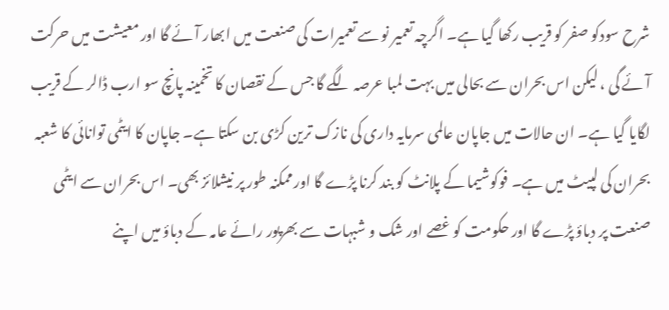شرح سودکو صفر کو قریب رکھا گیا ہے۔ اگرچہ تعمیر نو سے تعمیرات کی صنعت میں ابھار آئے گا اور معیشت میں حرکت آئے گی ، لیکن اس بحران سے بحالی میں بہت لمبا عرصہ لگے گا جس کے نقصان کا تخمینہ پانچ سو ارب ڈالر کے قریب لگایا گیا ہے۔ ان حالات میں جاپان عالمی سرمایہ داری کی نازک ترین کڑی بن سکتا ہے۔ جاپان کا ایٹمی توانائی کا شعبہ بحران کی لپیٹ میں ہے۔ فوکوشیما کے پلانٹ کو بند کرنا پڑے گا اور ممکنہ طور پر نیشلائز بھی۔ اس بحران سے ایٹمی صنعت پر دباؤ پڑے گا اور حکومت کو غصے اور شک و شبہات سے بھرپور رائے عامہ کے دباؤ میں اپنے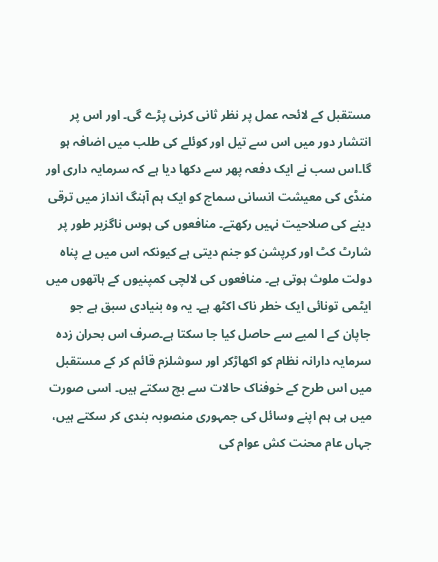مستقبل کے لائحہ عمل پر نظر ثانی کرنی پڑے گی۔ اور اس پر انتشار دور میں اس سے تیل اور کوئلے کی طلب میں اضافہ ہو گا۔اس سب نے ایک دفعہ پھر سے دکھا دیا ہے کہ سرمایہ داری اور منڈی کی معیشت انسانی سماج کو ایک ہم آہنگ انداز میں ترقی دینے کی صلاحیت نہیں رکھتے۔ منافعوں کی ہوس ناگزیر طور پر شارٹ کٹ اور کرپشن کو جنم دیتی ہے کیونکہ اس میں بے پناہ دولت ملوث ہوتی ہے۔ منافعوں کی لالچی کمپنیوں کے ہاتھوں میں ایٹمی تونائی ایک خطر ناک اکٹھ ہے۔ یہ وہ بنیادی سبق ہے جو جاپان کے ا لمیے سے حاصل کیا جا سکتا ہے۔صرف اس بحران زدہ سرمایہ دارانہ نظام کو اکھاڑکر اور سوشلزم قائم کر کے مستقبل میں اس طرح کے خوفناک حالات سے بچ سکتے ہیں۔ اسی صورت میں ہی ہم اپنے وسائل کی جمہوری منصوبہ بندی کر سکتے ہیں، جہاں عام محنت کش عوام کی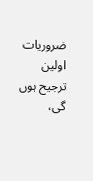ضروریات اولین ترجیح ہوں گی،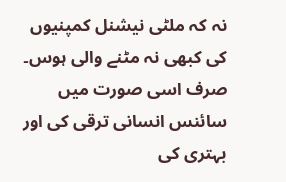نہ کہ ملٹی نیشنل کمپنیوں کی کبھی نہ مٹنے والی ہوس۔ صرف اسی صورت میں سائنس انسانی ترقی کی اور بہتری کی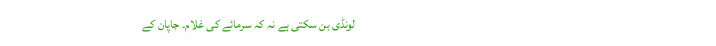لونڈی بن سکتی ہے نہ کہ سرمائے کی غلام۔ جاپان کے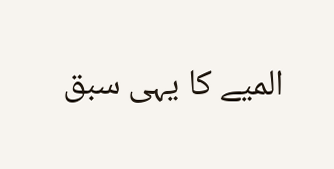المیے کا یہی سبق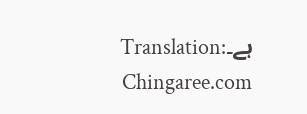ہے۔Translation: Chingaree.com